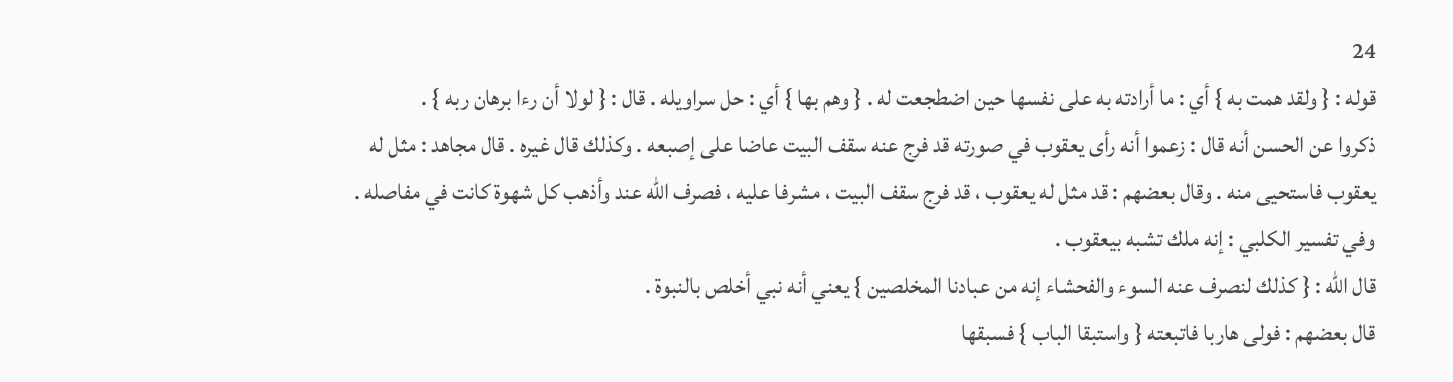24
قوله : { ولقد همت به } أي : ما أرادته به على نفسها حين اضطجعت له . { وهم بها } أي : حل سراويله . قال : { لولا أن رءا برهان ربه } .
ذكروا عن الحسن أنه قال : زعموا أنه رأى يعقوب في صورته قد فرج عنه سقف البيت عاضا على إصبعه . وكذلك قال غيره . قال مجاهد : مثل له يعقوب فاستحيى منه . وقال بعضهم : قد مثل له يعقوب ، قد فرج سقف البيت ، مشرفا عليه ، فصرف الله عند وأذهب كل شهوة كانت في مفاصله . وفي تفسير الكلبي : إنه ملك تشبه بيعقوب .
قال الله : { كذلك لنصرف عنه السوء والفحشاء إنه من عبادنا المخلصين } يعني أنه نبي أخلص بالنبوة .
قال بعضهم : فولى هاربا فاتبعته { واستبقا الباب } فسبقها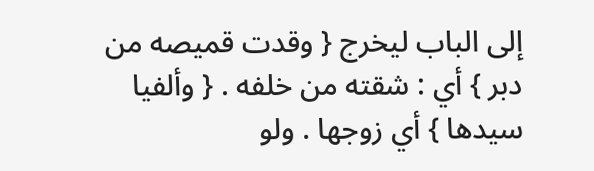إلى الباب ليخرج { وقدت قميصه من دبر } أي : شقته من خلفه . { وألفيا سيدها } أي زوجها . ولو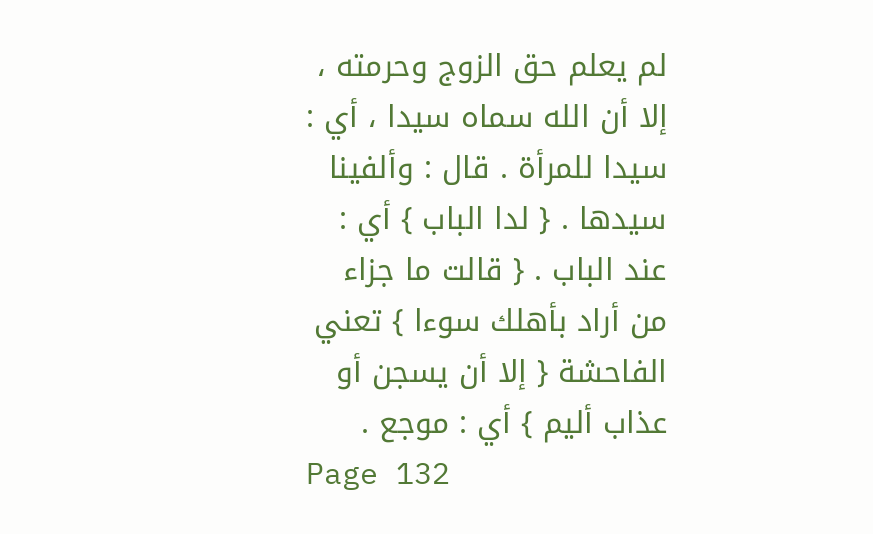لم يعلم حق الزوج وحرمته ، إلا أن الله سماه سيدا ، أي : سيدا للمرأة . قال : وألفينا سيدها . { لدا الباب } أي : عند الباب . { قالت ما جزاء من أراد بأهلك سوءا } تعني الفاحشة { إلا أن يسجن أو عذاب أليم } أي : موجع .
Page 132